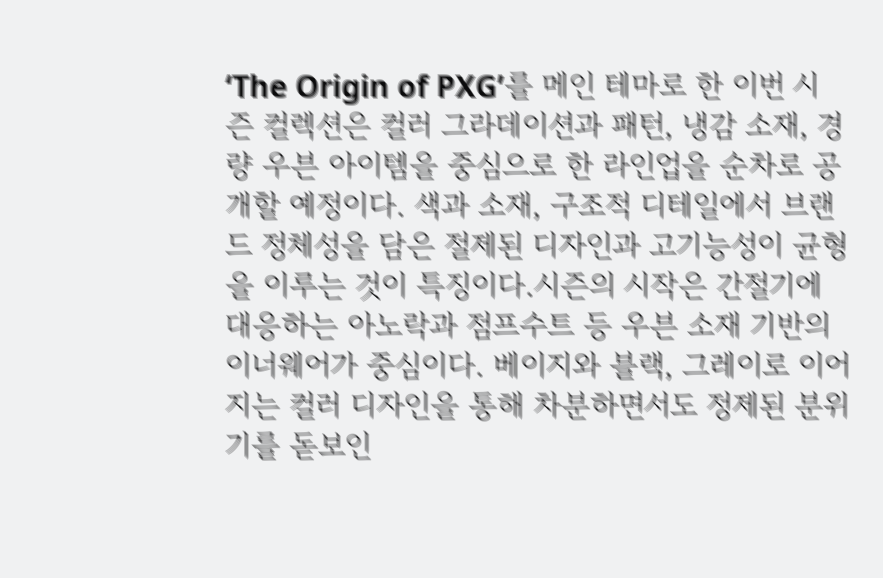‘The Origin of PXG’를 메인 테마로 한 이번 시즌 컬렉션은 컬러 그라데이션과 패턴, 냉감 소재, 경량 우븐 아이템을 중심으로 한 라인업을 순차로 공개할 예정이다. 색과 소재, 구조적 디테일에서 브랜드 정체성을 담은 절제된 디자인과 고기능성이 균형을 이루는 것이 특징이다.시즌의 시작은 간절기에 대응하는 아노락과 점프수트 등 우븐 소재 기반의 이너웨어가 중심이다. 베이지와 블랙, 그레이로 이어지는 컬러 디자인을 통해 차분하면서도 정제된 분위기를 돋보인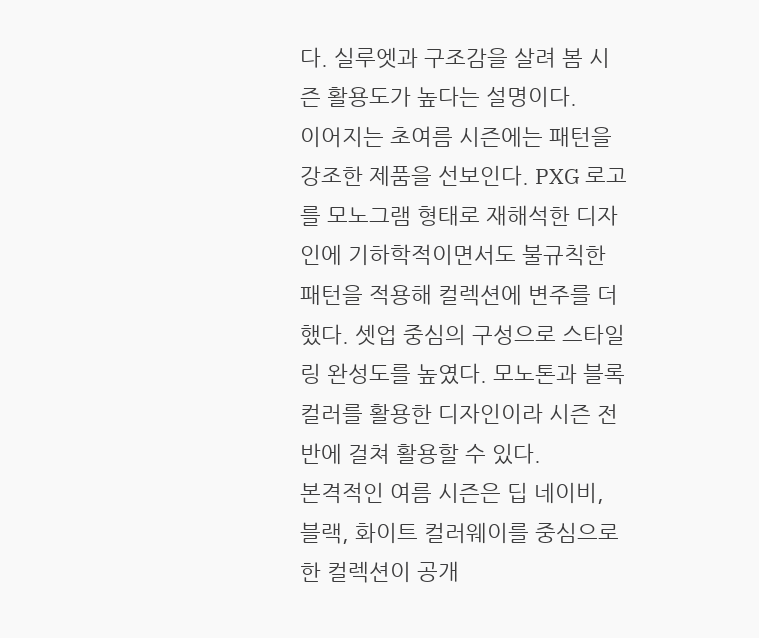다. 실루엣과 구조감을 살려 봄 시즌 활용도가 높다는 설명이다.
이어지는 초여름 시즌에는 패턴을 강조한 제품을 선보인다. PXG 로고를 모노그램 형태로 재해석한 디자인에 기하학적이면서도 불규칙한 패턴을 적용해 컬렉션에 변주를 더했다. 셋업 중심의 구성으로 스타일링 완성도를 높였다. 모노톤과 블록 컬러를 활용한 디자인이라 시즌 전반에 걸쳐 활용할 수 있다.
본격적인 여름 시즌은 딥 네이비, 블랙, 화이트 컬러웨이를 중심으로 한 컬렉션이 공개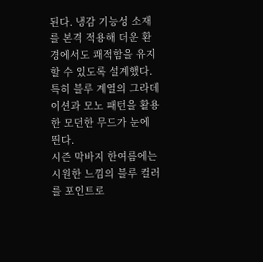된다. 냉감 기능성 소재를 본격 적용해 더운 환경에서도 쾌적함을 유지할 수 있도록 설계했다. 특히 블루 계열의 그라데이션과 모노 패턴을 활용한 모던한 무드가 눈에 띈다.
시즌 막바지 한여름에는 시원한 느낌의 블루 컬러를 포인트로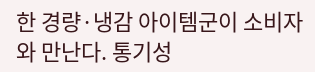한 경량·냉감 아이템군이 소비자와 만난다. 통기성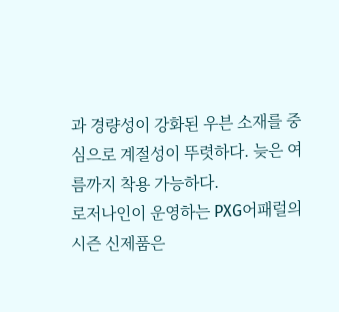과 경량성이 강화된 우븐 소재를 중심으로 계절성이 뚜렷하다. 늦은 여름까지 착용 가능하다.
로저나인이 운영하는 PXG어패럴의 시즌 신제품은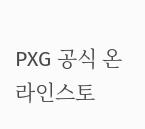PXG 공식 온라인스토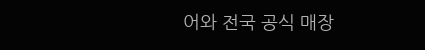어와 전국 공식 매장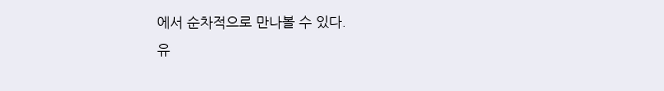에서 순차적으로 만나볼 수 있다.
유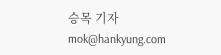승목 기자 mok@hankyung.com